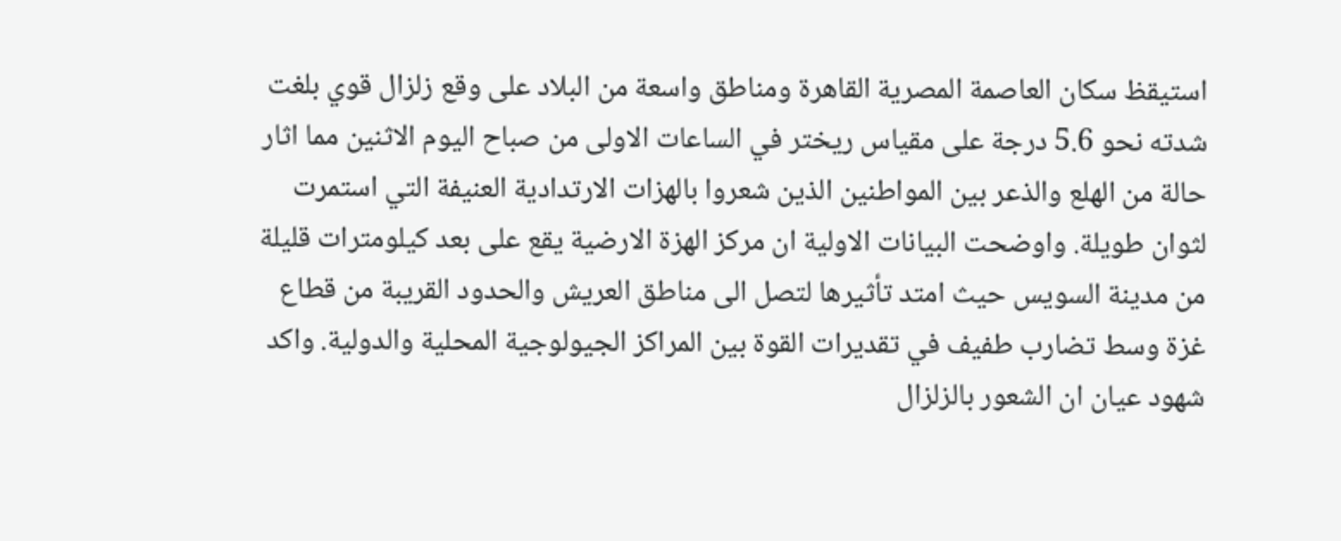استيقظ سكان العاصمة المصرية القاهرة ومناطق واسعة من البلاد على وقع زلزال قوي بلغت شدته نحو 5.6 درجة على مقياس ريختر في الساعات الاولى من صباح اليوم الاثنين مما اثار حالة من الهلع والذعر بين المواطنين الذين شعروا بالهزات الارتدادية العنيفة التي استمرت لثوان طويلة. واوضحت البيانات الاولية ان مركز الهزة الارضية يقع على بعد كيلومترات قليلة من مدينة السويس حيث امتد تأثيرها لتصل الى مناطق العريش والحدود القريبة من قطاع غزة وسط تضارب طفيف في تقديرات القوة بين المراكز الجيولوجية المحلية والدولية. واكد شهود عيان ان الشعور بالزلزال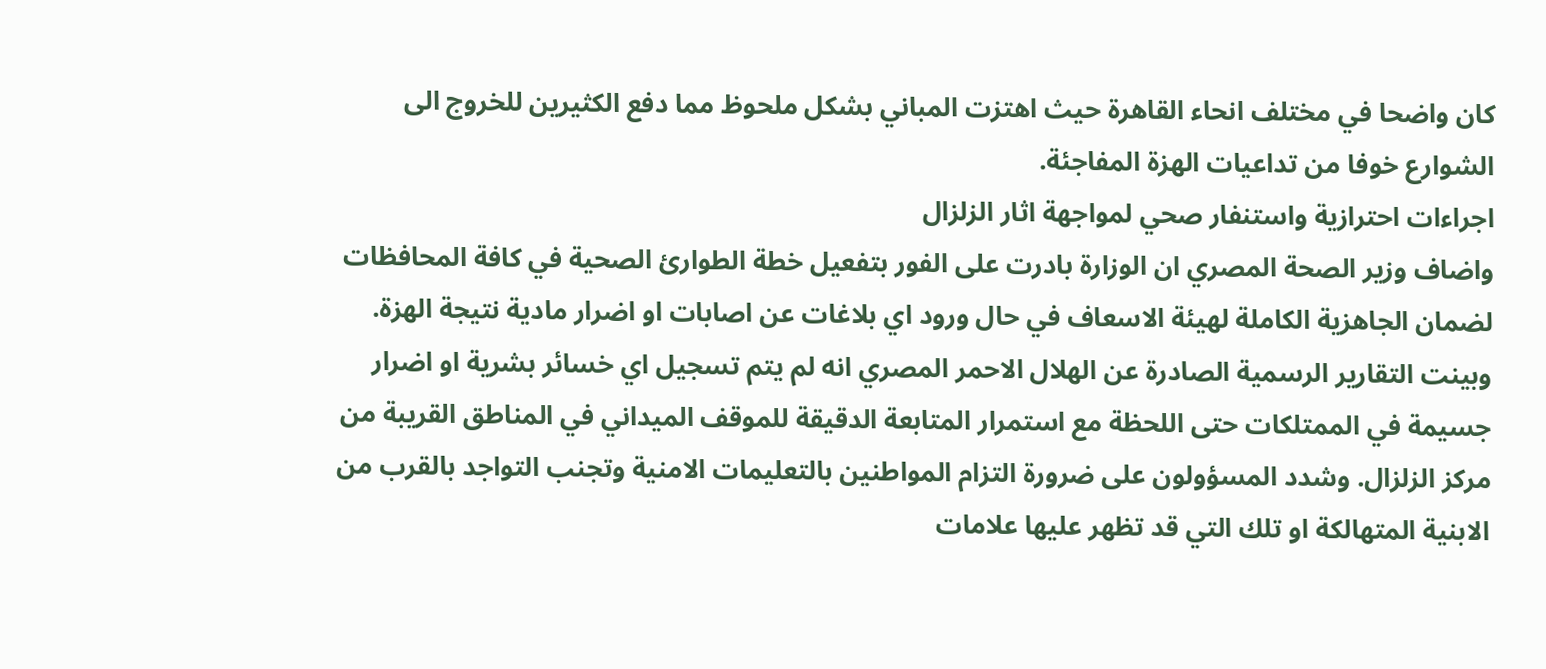كان واضحا في مختلف انحاء القاهرة حيث اهتزت المباني بشكل ملحوظ مما دفع الكثيرين للخروج الى الشوارع خوفا من تداعيات الهزة المفاجئة.
اجراءات احترازية واستنفار صحي لمواجهة اثار الزلزال
واضاف وزير الصحة المصري ان الوزارة بادرت على الفور بتفعيل خطة الطوارئ الصحية في كافة المحافظات لضمان الجاهزية الكاملة لهيئة الاسعاف في حال ورود اي بلاغات عن اصابات او اضرار مادية نتيجة الهزة. وبينت التقارير الرسمية الصادرة عن الهلال الاحمر المصري انه لم يتم تسجيل اي خسائر بشرية او اضرار جسيمة في الممتلكات حتى اللحظة مع استمرار المتابعة الدقيقة للموقف الميداني في المناطق القريبة من مركز الزلزال. وشدد المسؤولون على ضرورة التزام المواطنين بالتعليمات الامنية وتجنب التواجد بالقرب من الابنية المتهالكة او تلك التي قد تظهر عليها علامات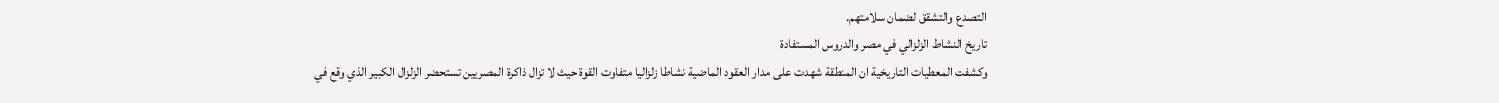التصدع والتشقق لضمان سلامتهم.
تاريخ النشاط الزلزالي في مصر والدروس المستفادة
وكشفت المعطيات التاريخية ان المنطقة شهدت على مدار العقود الماضية نشاطا زلزاليا متفاوت القوة حيث لا تزال ذاكرة المصريين تستحضر الزلزال الكبير الذي وقع في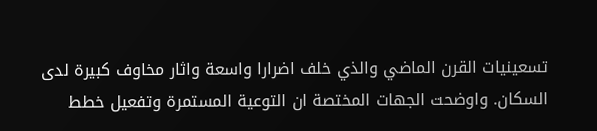تسعينيات القرن الماضي والذي خلف اضرارا واسعة واثار مخاوف كبيرة لدى السكان. واوضحت الجهات المختصة ان التوعية المستمرة وتفعيل خطط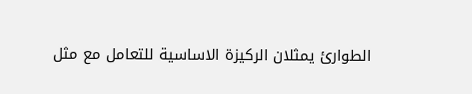الطوارئ يمثلان الركيزة الاساسية للتعامل مع مثل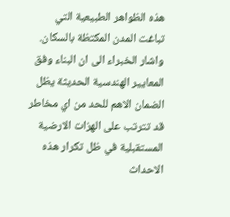هذه الظواهر الطبيعية التي تباغت المدن المكتظة بالسكان. واشار الخبراء الى ان البناء وفق المعايير الهندسية الحديثة يظل الضمان الاهم للحد من اي مخاطر قد تترتب على الهزات الارضية المستقبلية في ظل تكرار هذه الاحداث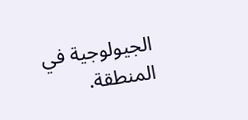الجيولوجية في المنطقة.